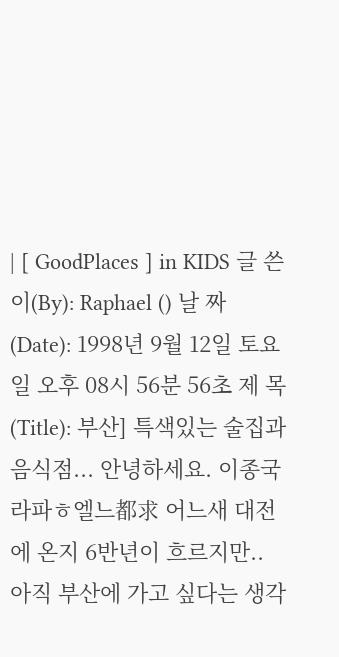| [ GoodPlaces ] in KIDS 글 쓴 이(By): Raphael () 날 짜 (Date): 1998년 9월 12일 토요일 오후 08시 56분 56초 제 목(Title): 부산] 특색있는 술집과 음식점... 안녕하세요. 이종국 라파ㅎ엘느都求 어느새 대전에 온지 6반년이 흐르지만.. 아직 부산에 가고 싶다는 생각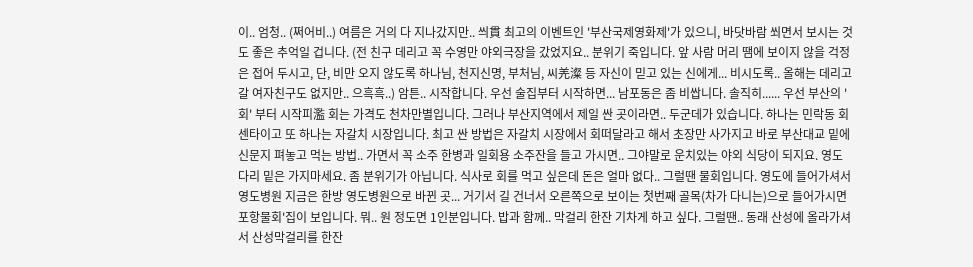이.. 엄청.. (쩌어비..) 여름은 거의 다 지나갔지만.. 씌貫 최고의 이벤트인 '부산국제영화제'가 있으니, 바닷바람 쐬면서 보시는 것도 좋은 추억일 겁니다. (전 친구 데리고 꼭 수영만 야외극장을 갔었지요.. 분위기 죽입니다. 앞 사람 머리 땜에 보이지 않을 걱정은 접어 두시고, 단, 비만 오지 않도록 하나님, 천지신명, 부처님, 씨羌澯 등 자신이 믿고 있는 신에게... 비시도록.. 올해는 데리고 갈 여자친구도 없지만.. 으흑흑..) 암튼.. 시작합니다. 우선 술집부터 시작하면... 남포동은 좀 비쌉니다. 솔직히...... 우선 부산의 '회' 부터 시작피濫 회는 가격도 천차만별입니다. 그러나 부산지역에서 제일 싼 곳이라면.. 두군데가 있습니다. 하나는 민락동 회센타이고 또 하나는 자갈치 시장입니다. 최고 싼 방법은 자갈치 시장에서 회떠달라고 해서 초장만 사가지고 바로 부산대교 밑에 신문지 펴놓고 먹는 방법.. 가면서 꼭 소주 한병과 일회용 소주잔을 들고 가시면.. 그야말로 운치있는 야외 식당이 되지요. 영도 다리 밑은 가지마세요. 좀 분위기가 아닙니다. 식사로 회를 먹고 싶은데 돈은 얼마 없다.. 그럴땐 물회입니다. 영도에 들어가셔서 영도병원 지금은 한방 영도병원으로 바뀐 곳... 거기서 길 건너서 오른쪽으로 보이는 첫번째 골목(차가 다니는)으로 들어가시면 포항물회'집이 보입니다. 뭐.. 원 정도면 1인분입니다. 밥과 함께.. 막걸리 한잔 기차게 하고 싶다. 그럴땐.. 동래 산성에 올라가셔서 산성막걸리를 한잔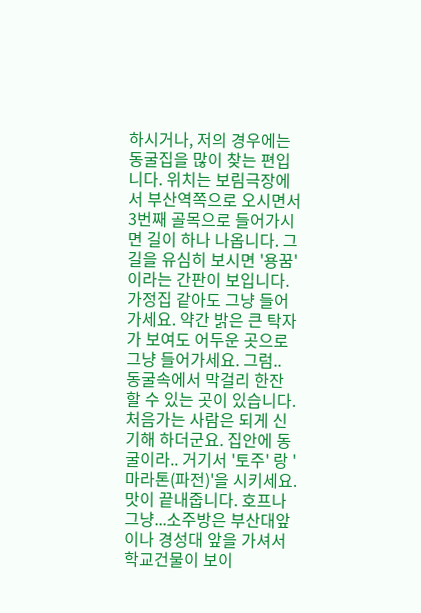하시거나, 저의 경우에는 동굴집을 많이 찾는 편입니다. 위치는 보림극장에서 부산역쪽으로 오시면서 3번째 골목으로 들어가시면 길이 하나 나옵니다. 그 길을 유심히 보시면 '용꿈'이라는 간판이 보입니다. 가정집 같아도 그냥 들어 가세요. 약간 밝은 큰 탁자가 보여도 어두운 곳으로 그냥 들어가세요. 그럼.. 동굴속에서 막걸리 한잔 할 수 있는 곳이 있습니다. 처음가는 사람은 되게 신기해 하더군요. 집안에 동굴이라.. 거기서 '토주' 랑 '마라톤(파전)'을 시키세요. 맛이 끝내줍니다. 호프나 그냥...소주방은 부산대앞이나 경성대 앞을 가셔서 학교건물이 보이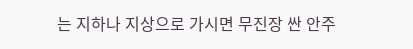는 지하나 지상으로 가시면 무진장 싼 안주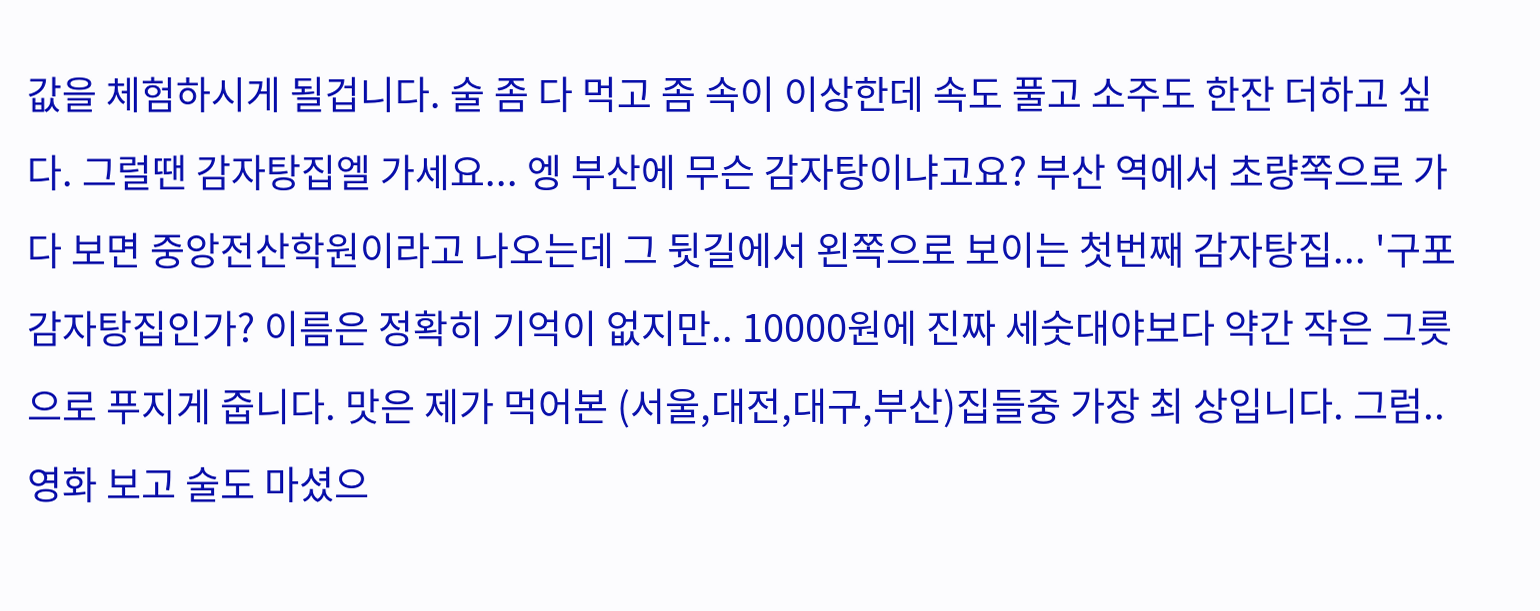값을 체험하시게 될겁니다. 술 좀 다 먹고 좀 속이 이상한데 속도 풀고 소주도 한잔 더하고 싶다. 그럴땐 감자탕집엘 가세요... 엥 부산에 무슨 감자탕이냐고요? 부산 역에서 초량쪽으로 가다 보면 중앙전산학원이라고 나오는데 그 뒷길에서 왼쪽으로 보이는 첫번째 감자탕집... '구포 감자탕집인가? 이름은 정확히 기억이 없지만.. 10000원에 진짜 세숫대야보다 약간 작은 그릇으로 푸지게 줍니다. 맛은 제가 먹어본 (서울,대전,대구,부산)집들중 가장 최 상입니다. 그럼.. 영화 보고 술도 마셨으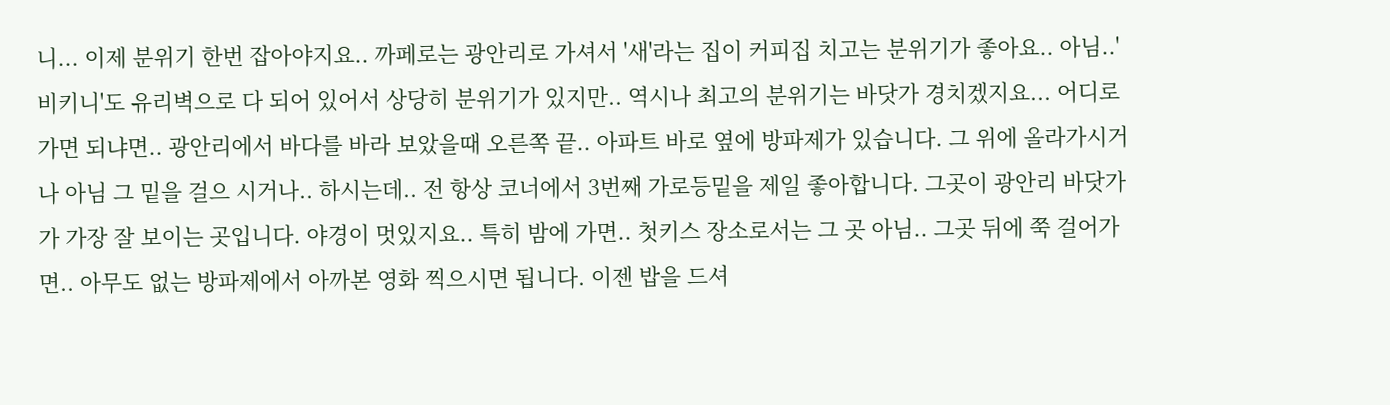니... 이제 분위기 한번 잡아야지요.. 까페로는 광안리로 가셔서 '새'라는 집이 커피집 치고는 분위기가 좋아요.. 아님..'비키니'도 유리벽으로 다 되어 있어서 상당히 분위기가 있지만.. 역시나 최고의 분위기는 바닷가 경치겠지요... 어디로 가면 되냐면.. 광안리에서 바다를 바라 보았을때 오른쪽 끝.. 아파트 바로 옆에 방파제가 있습니다. 그 위에 올라가시거나 아님 그 밑을 걸으 시거나.. 하시는데.. 전 항상 코너에서 3번째 가로등밑을 제일 좋아합니다. 그곳이 광안리 바닷가가 가장 잘 보이는 곳입니다. 야경이 멋있지요.. 특히 밤에 가면.. 첫키스 장소로서는 그 곳 아님.. 그곳 뒤에 쭉 걸어가면.. 아무도 없는 방파제에서 아까본 영화 찍으시면 됩니다. 이젠 밥을 드셔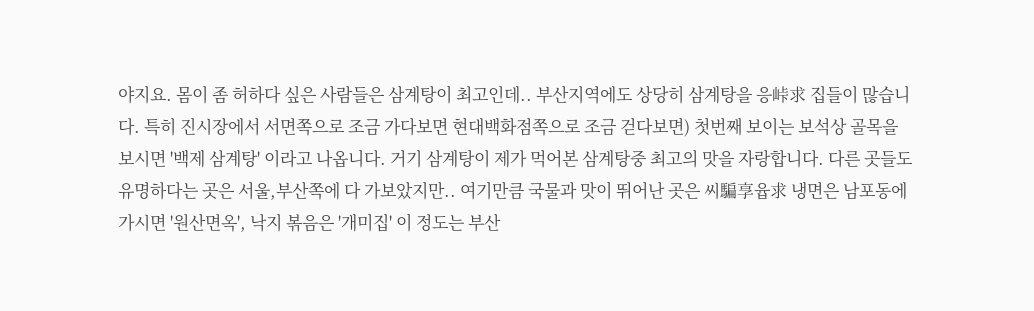야지요. 몸이 좀 허하다 싶은 사람들은 삼계탕이 최고인데.. 부산지역에도 상당히 삼계탕을 응峠求 집들이 많습니다. 특히 진시장에서 서면쪽으로 조금 가다보면 현대백화점쪽으로 조금 걷다보면) 첫번째 보이는 보석상 골목을 보시면 '백제 삼계탕' 이라고 나옵니다. 거기 삼계탕이 제가 먹어본 삼계탕중 최고의 맛을 자랑합니다. 다른 곳들도 유명하다는 곳은 서울,부산쪽에 다 가보았지만.. 여기만큼 국물과 맛이 뛰어난 곳은 씨騙享윱求 냉면은 남포동에 가시면 '원산면옥', 낙지 볶음은 '개미집' 이 정도는 부산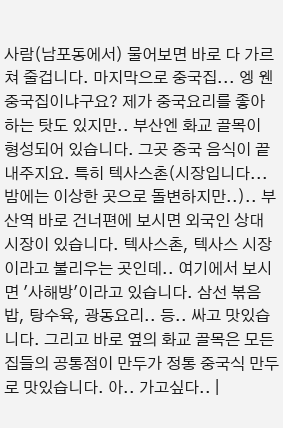사람(남포동에서) 물어보면 바로 다 가르쳐 줄겁니다. 마지막으로 중국집... 엥 웬 중국집이냐구요? 제가 중국요리를 좋아하는 탓도 있지만.. 부산엔 화교 골목이 형성되어 있습니다. 그곳 중국 음식이 끝내주지요. 특히 텍사스촌(시장입니다... 밤에는 이상한 곳으로 돌변하지만..).. 부산역 바로 건너편에 보시면 외국인 상대 시장이 있습니다. 텍사스촌, 텍사스 시장이라고 불리우는 곳인데.. 여기에서 보시면 '사해방'이라고 있습니다. 삼선 볶음밥, 탕수육, 광동요리.. 등.. 싸고 맛있습니다. 그리고 바로 옆의 화교 골목은 모든 집들의 공통점이 만두가 정통 중국식 만두로 맛있습니다. 아.. 가고싶다.. |